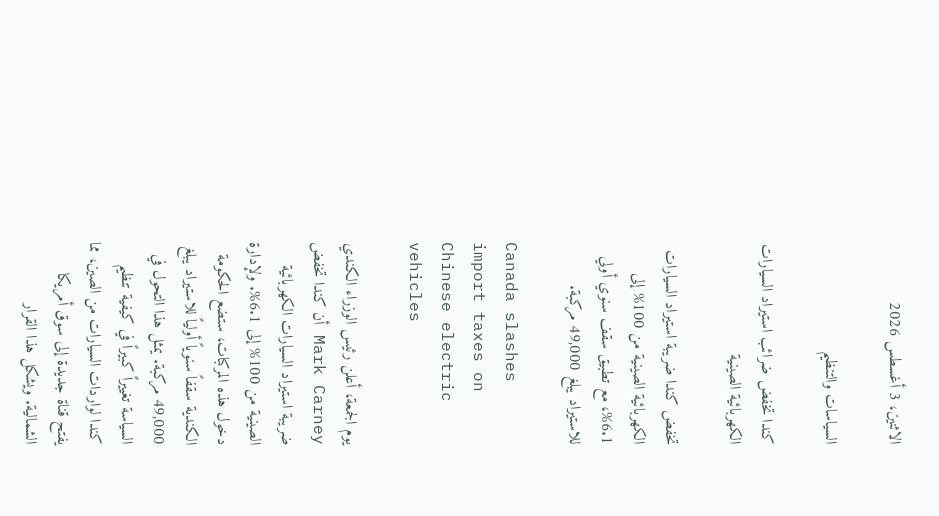الاثنين، 3 أغسطس 2026

السياسات والتنظيم

كندا تخفض ضرائب استيراد السيارات الكهربائية الصينية

تخفض كندا ضريبة استيراد السيارات الكهربائية الصينية من 100% إلى 6.1%، مع تطبيق سقف سنوي أولي للاستيراد يبلغ 49,000 مركبة.

Canada slashes import taxes on Chinese electric vehicles

يوم الجمعة، أعلن رئيس الوزراء الكندي Mark Carney أن كندا تخفض ضريبة استيراد السيارات الكهربائية الصينية من 100% إلى 6.1%. ولإدارة دخول هذه المركبات، ستضع الحكومة الكندية سقفاً سنوياً أولياً للاستيراد يبلغ 49,000 مركبة. يمثل هذا التحول في السياسة تغييراً كبيراً في كيفية تنظيم كندا لواردات السيارات من الصين، مما يفتح قناة جديدة إلى سوق أمريكا الشمالية. ويشكل هذا القرار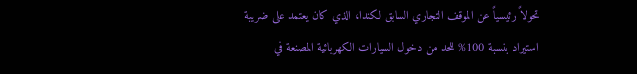تحولاً رئيسياً عن الموقف التجاري السابق لكندا، الذي كان يعتمد على ضريبة استيراد بنسبة 100% للحد من دخول السيارات الكهربائية المصنعة في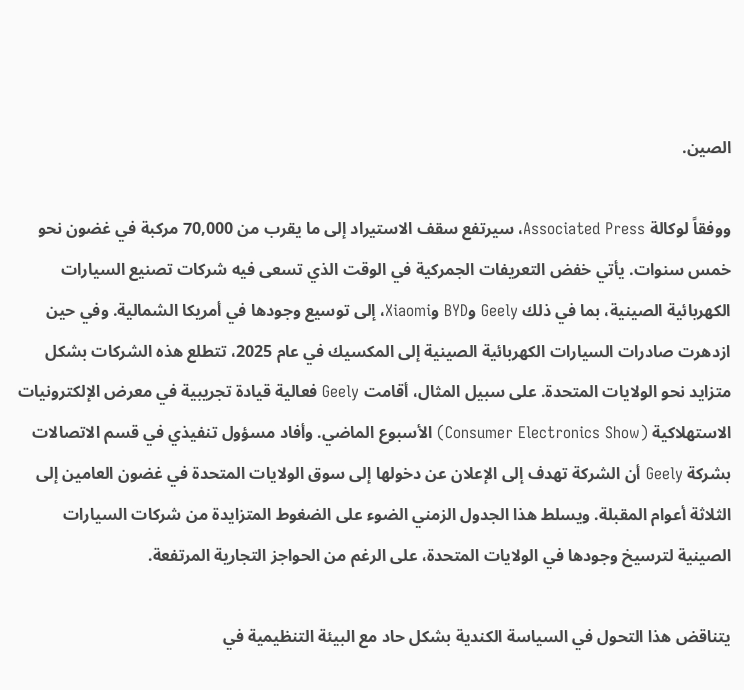الصين.

ووفقاً لوكالة Associated Press، سيرتفع سقف الاستيراد إلى ما يقرب من 70,000 مركبة في غضون نحو خمس سنوات. يأتي خفض التعريفات الجمركية في الوقت الذي تسعى فيه شركات تصنيع السيارات الكهربائية الصينية، بما في ذلك Geely وBYD وXiaomi، إلى توسيع وجودها في أمريكا الشمالية. وفي حين ازدهرت صادرات السيارات الكهربائية الصينية إلى المكسيك في عام 2025، تتطلع هذه الشركات بشكل متزايد نحو الولايات المتحدة. على سبيل المثال، أقامت Geely فعالية قيادة تجريبية في معرض الإلكترونيات الاستهلاكية (Consumer Electronics Show) الأسبوع الماضي. وأفاد مسؤول تنفيذي في قسم الاتصالات بشركة Geely أن الشركة تهدف إلى الإعلان عن دخولها إلى سوق الولايات المتحدة في غضون العامين إلى الثلاثة أعوام المقبلة. ويسلط هذا الجدول الزمني الضوء على الضغوط المتزايدة من شركات السيارات الصينية لترسيخ وجودها في الولايات المتحدة، على الرغم من الحواجز التجارية المرتفعة.

يتناقض هذا التحول في السياسة الكندية بشكل حاد مع البيئة التنظيمية في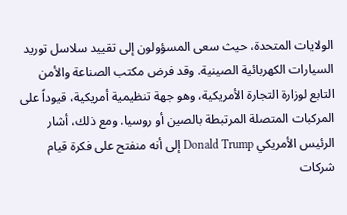الولايات المتحدة، حيث سعى المسؤولون إلى تقييد سلاسل توريد السيارات الكهربائية الصينية. وقد فرض مكتب الصناعة والأمن التابع لوزارة التجارة الأمريكية، وهو جهة تنظيمية أمريكية، قيوداً على المركبات المتصلة المرتبطة بالصين أو روسيا. ومع ذلك، أشار الرئيس الأمريكي Donald Trump إلى أنه منفتح على فكرة قيام شركات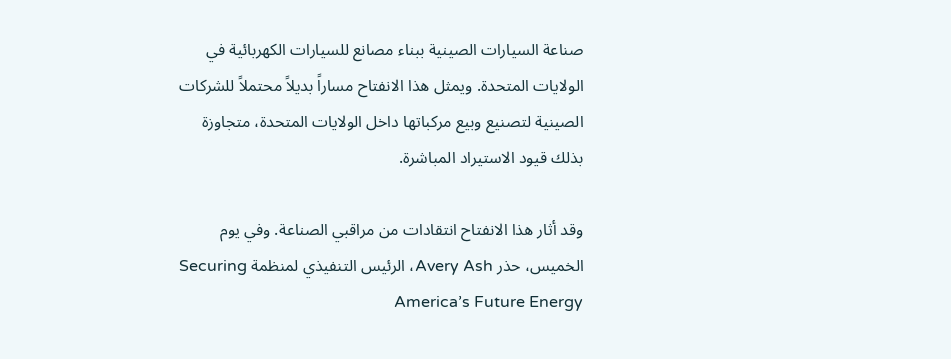صناعة السيارات الصينية ببناء مصانع للسيارات الكهربائية في الولايات المتحدة. ويمثل هذا الانفتاح مساراً بديلاً محتملاً للشركات الصينية لتصنيع وبيع مركباتها داخل الولايات المتحدة، متجاوزة بذلك قيود الاستيراد المباشرة.

وقد أثار هذا الانفتاح انتقادات من مراقبي الصناعة. وفي يوم الخميس، حذر Avery Ash، الرئيس التنفيذي لمنظمة Securing America’s Future Energy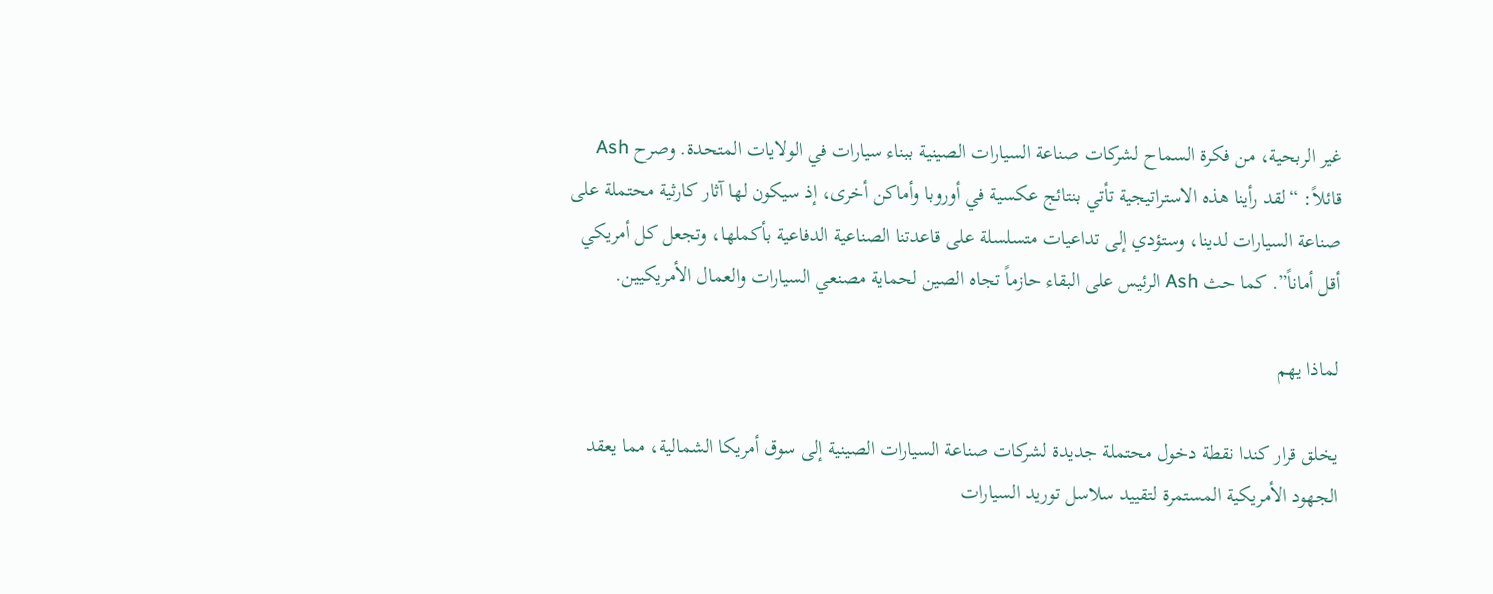غير الربحية، من فكرة السماح لشركات صناعة السيارات الصينية ببناء سيارات في الولايات المتحدة. وصرح Ash قائلاً: “لقد رأينا هذه الاستراتيجية تأتي بنتائج عكسية في أوروبا وأماكن أخرى، إذ سيكون لها آثار كارثية محتملة على صناعة السيارات لدينا، وستؤدي إلى تداعيات متسلسلة على قاعدتنا الصناعية الدفاعية بأكملها، وتجعل كل أمريكي أقل أماناً”. كما حث Ash الرئيس على البقاء حازماً تجاه الصين لحماية مصنعي السيارات والعمال الأمريكيين.

لماذا يهم

يخلق قرار كندا نقطة دخول محتملة جديدة لشركات صناعة السيارات الصينية إلى سوق أمريكا الشمالية، مما يعقد الجهود الأمريكية المستمرة لتقييد سلاسل توريد السيارات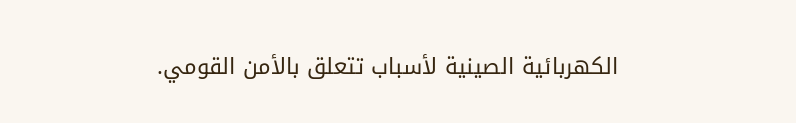الكهربائية الصينية لأسباب تتعلق بالأمن القومي.